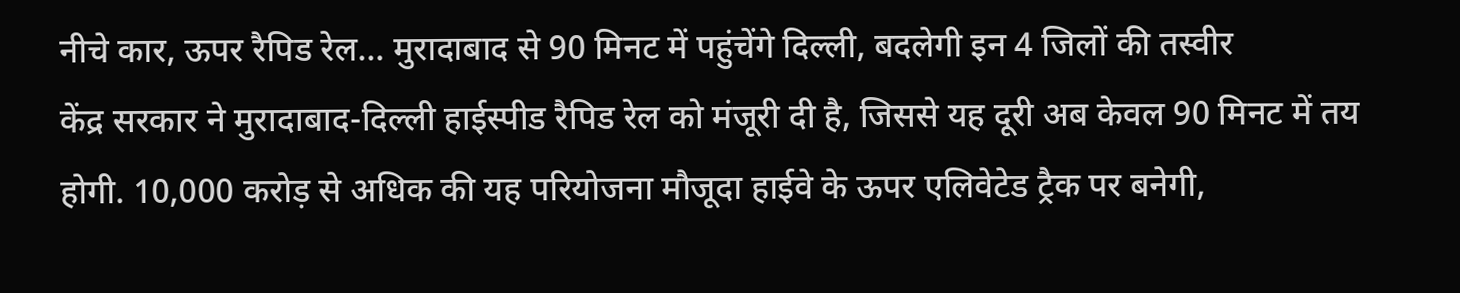नीचे कार, ऊपर रैपिड रेल… मुरादाबाद से 90 मिनट में पहुंचेंगे दिल्ली, बदलेगी इन 4 जिलों की तस्वीर
केंद्र सरकार ने मुरादाबाद-दिल्ली हाईस्पीड रैपिड रेल को मंजूरी दी है, जिससे यह दूरी अब केवल 90 मिनट में तय होगी. 10,000 करोड़ से अधिक की यह परियोजना मौजूदा हाईवे के ऊपर एलिवेटेड ट्रैक पर बनेगी,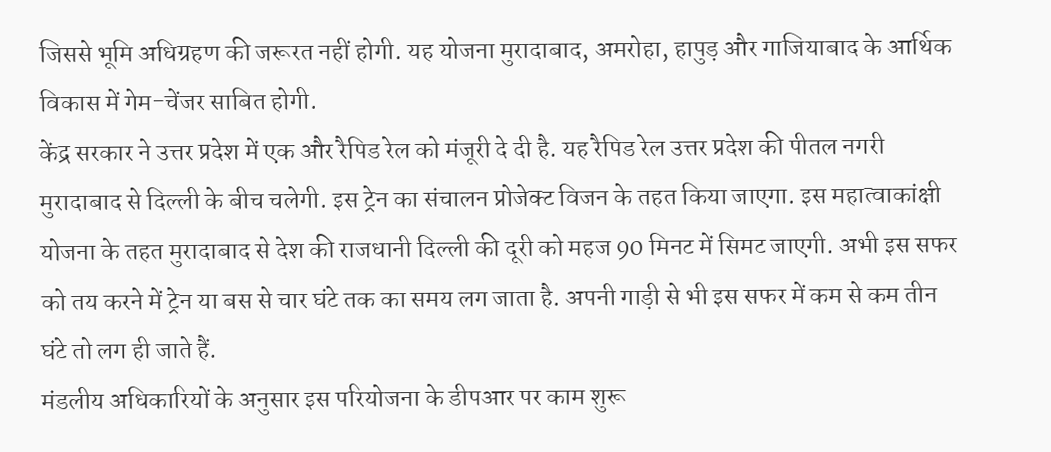जिससे भूमि अधिग्रहण की जरूरत नहीं होगी. यह योजना मुरादाबाद, अमरोहा, हापुड़ और गाजियाबाद के आर्थिक विकास में गेम-चेंजर साबित होगी.
केंद्र सरकार ने उत्तर प्रदेश में एक और रैपिड रेल को मंजूरी दे दी है. यह रैपिड रेल उत्तर प्रदेश की पीतल नगरी मुरादाबाद से दिल्ली के बीच चलेगी. इस ट्रेन का संचालन प्रोजेक्ट विजन के तहत किया जाएगा. इस महात्वाकांक्षी योजना के तहत मुरादाबाद से देश की राजधानी दिल्ली की दूरी को महज 90 मिनट में सिमट जाएगी. अभी इस सफर को तय करने में ट्रेन या बस से चार घंटे तक का समय लग जाता है. अपनी गाड़ी से भी इस सफर में कम से कम तीन घंटे तो लग ही जाते हैं.
मंडलीय अधिकारियों के अनुसार इस परियोजना के डीपआर पर काम शुरू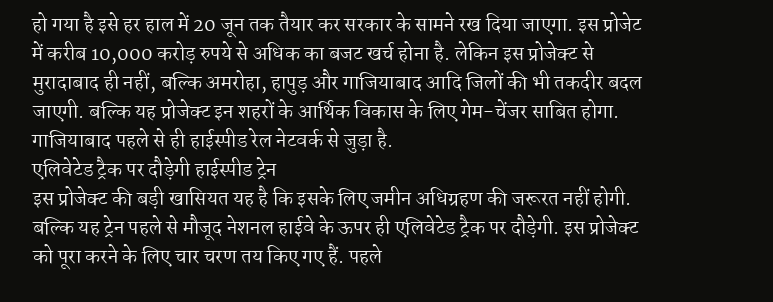हो गया है इसे हर हाल में 20 जून तक तैयार कर सरकार के सामने रख दिया जाएगा. इस प्रोजेट में करीब 10,000 करोड़ रुपये से अधिक का बजट खर्च होना है. लेकिन इस प्रोजेक्ट से मुरादाबाद ही नहीं, बल्कि अमरोहा, हापुड़ और गाजियाबाद आदि जिलों की भी तकदीर बदल जाएगी. बल्कि यह प्रोजेक्ट इन शहरों के आर्थिक विकास के लिए गेम-चेंजर साबित होगा. गाजियाबाद पहले से ही हाईस्पीड रेल नेटवर्क से जुड़ा है.
एलिवेटेड ट्रैक पर दौड़ेगी हाईस्पीड ट्रेन
इस प्रोजेक्ट की बड़ी खासियत यह है कि इसके लिए जमीन अधिग्रहण की जरूरत नहीं होगी. बल्कि यह ट्रेन पहले से मौजूद नेशनल हाईवे के ऊपर ही एलिवेटेड ट्रैक पर दौड़ेगी. इस प्रोजेक्ट को पूरा करने के लिए चार चरण तय किए गए हैं. पहले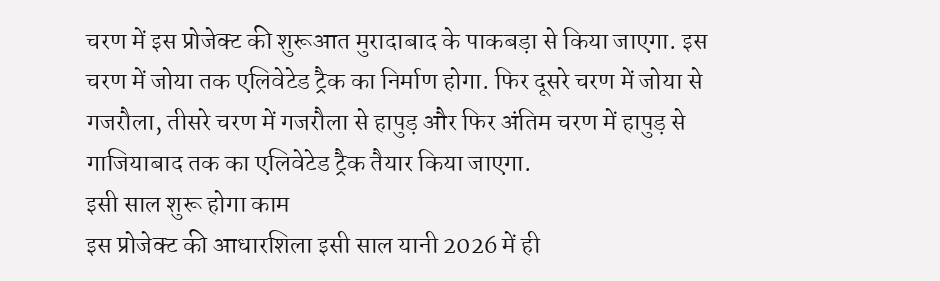चरण में इस प्रोजेक्ट की शुरूआत मुरादाबाद के पाकबड़ा से किया जाएगा. इस चरण में जोया तक एलिवेटेड ट्रैक का निर्माण होगा. फिर दूसरे चरण में जोया से गजरौला, तीसरे चरण में गजरौला से हापुड़ और फिर अंतिम चरण में हापुड़ से गाजियाबाद तक का एलिवेटेड ट्रैक तैयार किया जाएगा.
इसी साल शुरू होगा काम
इस प्रोजेक्ट की आधारशिला इसी साल यानी 2026 में ही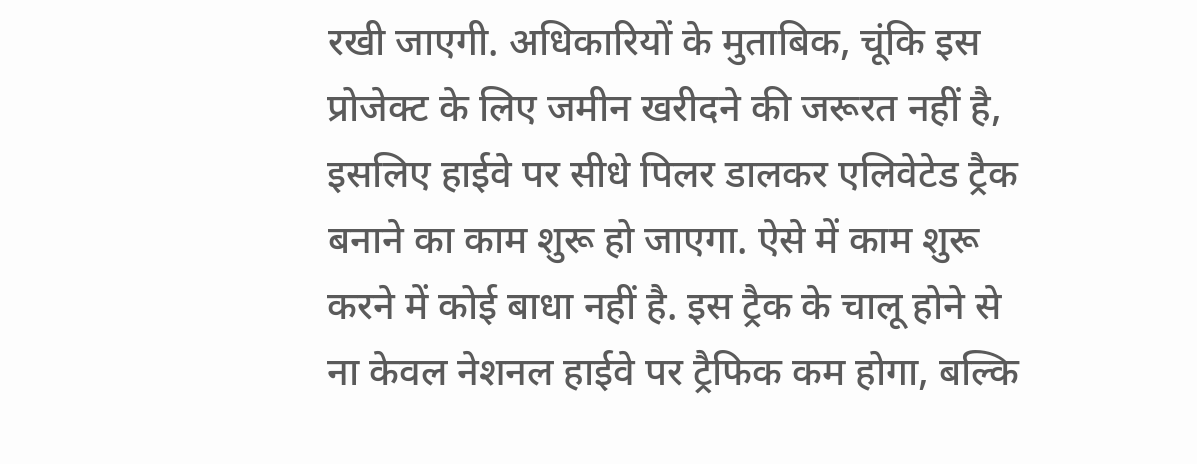रखी जाएगी. अधिकारियों के मुताबिक, चूंकि इस प्रोजेक्ट के लिए जमीन खरीदने की जरूरत नहीं है, इसलिए हाईवे पर सीधे पिलर डालकर एलिवेटेड ट्रैक बनाने का काम शुरू हो जाएगा. ऐसे में काम शुरू करने में कोई बाधा नहीं है. इस ट्रैक के चालू होने से ना केवल नेशनल हाईवे पर ट्रैफिक कम होगा, बल्कि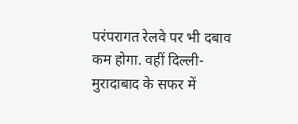परंपरागत रेलवे पर भी दबाव कम होगा. वहीं दिल्ली-मुरादाबाद के सफर में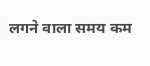लगने वाला समय कम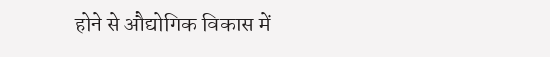होने से औद्योगिक विकास में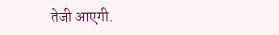तेजी आएगी.